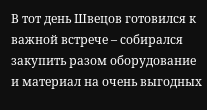В тот день Швецов готовился к важной встрече – собирался закупить разом оборудование и материал на очень выгодных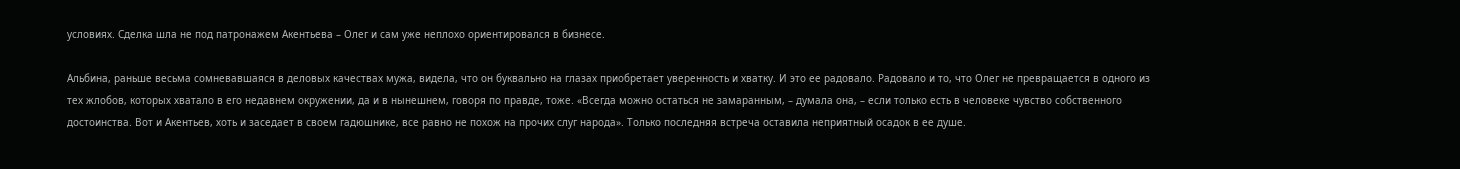условиях. Сделка шла не под патронажем Акентьева – Олег и сам уже неплохо ориентировался в бизнесе.

Альбина, раньше весьма сомневавшаяся в деловых качествах мужа, видела, что он буквально на глазах приобретает уверенность и хватку. И это ее радовало. Радовало и то, что Олег не превращается в одного из тех жлобов, которых хватало в его недавнем окружении, да и в нынешнем, говоря по правде, тоже. «Всегда можно остаться не замаранным, – думала она, – если только есть в человеке чувство собственного достоинства. Вот и Акентьев, хоть и заседает в своем гадюшнике, все равно не похож на прочих слуг народа». Только последняя встреча оставила неприятный осадок в ее душе.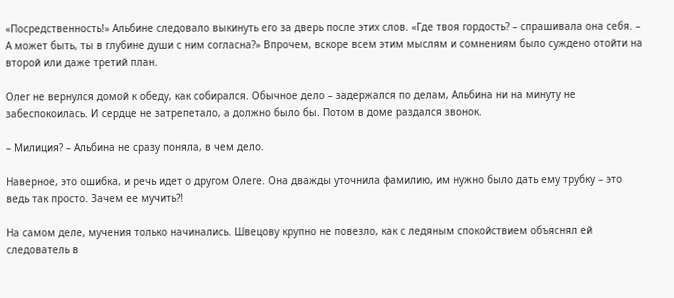«Посредственность!» Альбине следовало выкинуть его за дверь после этих слов. «Где твоя гордость? – спрашивала она себя. – А может быть, ты в глубине души с ним согласна?» Впрочем, вскоре всем этим мыслям и сомнениям было суждено отойти на второй или даже третий план.

Олег не вернулся домой к обеду, как собирался. Обычное дело – задержался по делам, Альбина ни на минуту не забеспокоилась. И сердце не затрепетало, а должно было бы. Потом в доме раздался звонок.

– Милиция? – Альбина не сразу поняла, в чем дело.

Наверное, это ошибка, и речь идет о другом Олеге. Она дважды уточнила фамилию, им нужно было дать ему трубку – это ведь так просто. Зачем ее мучить?!

На самом деле, мучения только начинались. Швецову крупно не повезло, как с ледяным спокойствием объяснял ей следователь в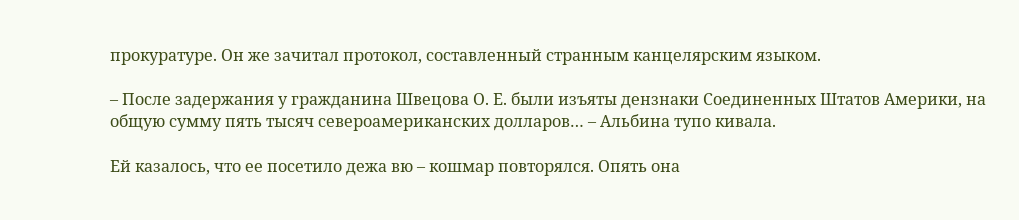прокуратуре. Он же зачитал протокол, составленный странным канцелярским языком.

– После задержания у гражданина Швецова О. Е. были изъяты дензнаки Соединенных Штатов Америки, на общую сумму пять тысяч североамериканских долларов… – Альбина тупо кивала.

Ей казалось, что ее посетило дежа вю – кошмар повторялся. Опять она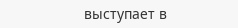выступает в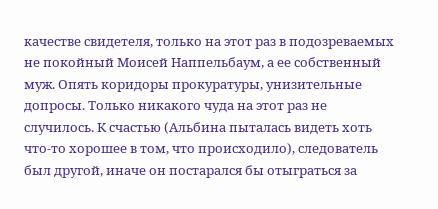качестве свидетеля, только на этот раз в подозреваемых не покойный Моисей Наппельбаум, а ее собственный муж. Опять коридоры прокуратуры, унизительные допросы. Только никакого чуда на этот раз не случилось. К счастью (Альбина пыталась видеть хоть что-то хорошее в том, что происходило), следователь был другой, иначе он постарался бы отыграться за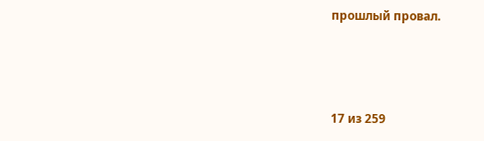прошлый провал.



17 из 259